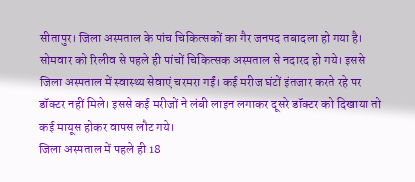सीतापुर। जिला अस्पताल के पांच चिकित्सकों का गैर जनपद तबादला हो गया है। सोमवार को रिलीव से पहले ही पांचों चिकित्सक अस्पताल से नदारद हो गये। इससे जिला अस्पताल में स्वास्थ्य सेवाएं चरमरा गईं। कई मरीज घंटों इंतजार करते रहे पर डॉक्टर नहीं मिले। इससे कई मरीजों ने लंबी लाइन लगाकर दूसरे डॉक्टर को दिखाया तो कई मायूस होकर वापस लौट गये।
जिला अस्पताल में पहले ही 18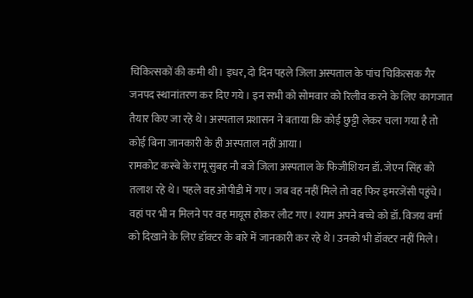चिकित्सकों की कमी थी। इधर, दो दिन पहले जिला अस्पताल के पांच चिकित्सक गैर जनपद स्थानांतरण कर दिए गये। इन सभी को सोमवार को रिलीव करने के लिए कागजात तैयार किए जा रहे थे। अस्पताल प्रशासन ने बताया कि कोई छुट्टी लेकर चला गया है तो कोई बिना जानकारी के ही अस्पताल नहीं आया।
रामकोट कस्बे के रामू सुबह नौ बजे जिला अस्पताल के फिजीशियन डॉ. जेएन सिंह को तलाश रहे थे। पहले वह ओपीडी में गए। जब वह नहीं मिले तो वह फिर इमरजेंसी पहुंचे। वहां पर भी न मिलने पर वह मायूस होकर लौट गए। श्याम अपने बच्चे को डॉ. विजय वर्मा को दिखाने के लिए डॉक्टर के बारे में जानकारी कर रहे थे। उनको भी डॉक्टर नहीं मिले।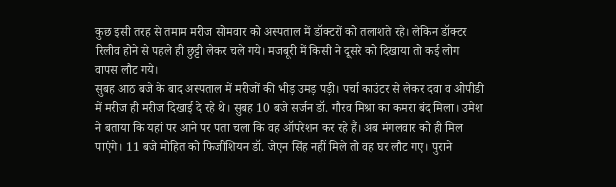कुछ इसी तरह से तमाम मरीज सोमवार को अस्पताल में डॉक्टरों को तलाशते रहे। लेकिन डॉक्टर रिलीव होने से पहले ही छुट्टी लेकर चले गये। मजबूरी में किसी ने दूसरे को दिखाया तो कई लोग वापस लौट गये।
सुबह आठ बजे के बाद अस्पताल में मरीजों की भीड़ उमड़ पड़ी। पर्चा काउंटर से लेकर दवा व ओपीडी में मरीज ही मरीज दिखाई दे रहे थे। सुबह 10 बजे सर्जन डॉ. गौरव मिश्रा का कमरा बंद मिला। उमेश ने बताया कि यहां पर आने पर पता चला कि वह ऑपरेशन कर रहे हैं। अब मंगलवार को ही मिल पाएंगे। 11 बजे मोहित को फिजीशियन डॉ. जेएन सिंह नहीं मिले तो वह घर लौट गए। पुराने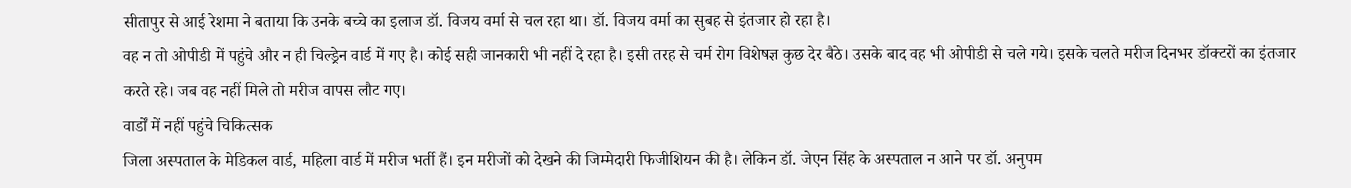सीतापुर से आई रेशमा ने बताया कि उनके बच्चे का इलाज डॉ. विजय वर्मा से चल रहा था। डॉ. विजय वर्मा का सुबह से इंतजार हो रहा है।
वह न तो ओपीडी में पहुंचे और न ही चिल्ड्रेन वार्ड में गए है। कोई सही जानकारी भी नहीं दे रहा है। इसी तरह से चर्म रोग विशेषज्ञ कुछ देर बैठे। उसके बाद वह भी ओपीडी से चले गये। इसके चलते मरीज दिनभर डॉक्टरों का इंतजार करते रहे। जब वह नहीं मिले तो मरीज वापस लौट गए।
वार्डों में नहीं पहुंचे चिकित्सक
जिला अस्पताल के मेडिकल वार्ड, महिला वार्ड में मरीज भर्ती हैं। इन मरीजों को देखने की जिम्मेदारी फिजीशियन की है। लेकिन डॉ. जेएन सिंह के अस्पताल न आने पर डॉ. अनुपम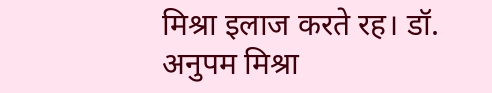मिश्रा इलाज करते रह। डॉ. अनुपम मिश्रा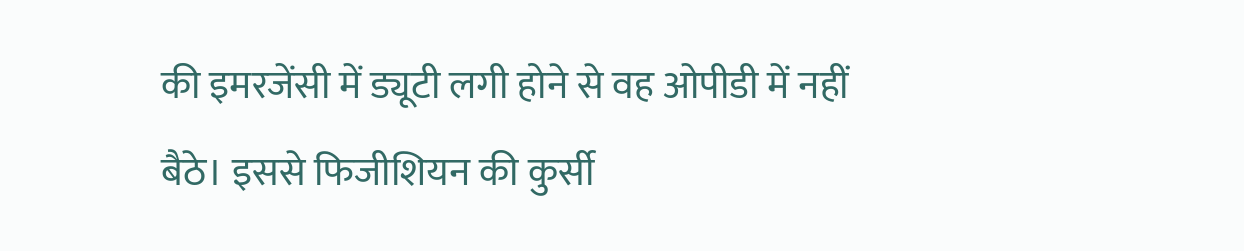की इमरजेंसी में ड्यूटी लगी होने से वह ओपीडी में नहीं बैठे। इससे फिजीशियन की कुर्सी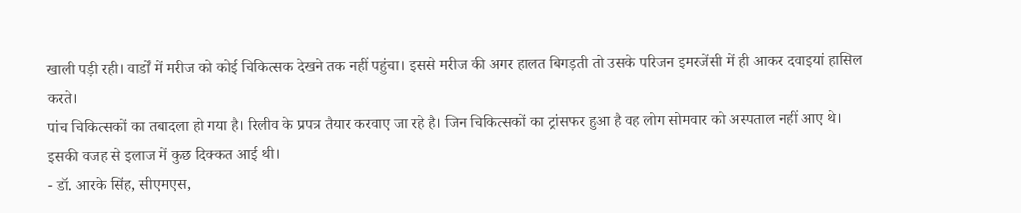खाली पड़ी रही। वार्डों में मरीज को कोई चिकित्सक देखने तक नहीं पहुंचा। इससे मरीज की अगर हालत बिगड़ती तो उसके परिजन इमरजेंसी में ही आकर दवाइयां हासिल करते।
पांच चिकित्सकों का तबादला हो गया है। रिलीव के प्रपत्र तैयार करवाए जा रहे है। जिन चिकित्सकों का ट्रांसफर हुआ है वह लोग सोमवार को अस्पताल नहीं आए थे। इसकी वजह से इलाज में कुछ दिक्कत आई थी।
- डॉ. आरके सिंह, सीएमएस,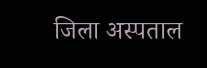जिला अस्पताल